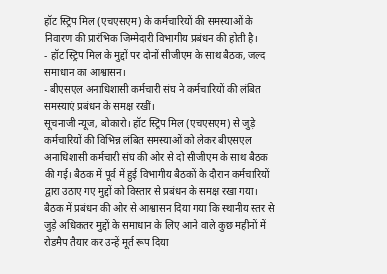हॉट स्ट्रिप मिल (एचएसएम) के कर्मचारियों की समस्याओं के निवारण की प्रारंभिक जिम्मेदारी विभागीय प्रबंधन की होती है।
- हॉट स्ट्रिप मिल के मुद्दों पर दोनों सीजीएम के साथ बैठक, जल्द समाधान का आश्वासन।
- बीएसएल अनाधिशासी कर्मचारी संघ ने कर्मचारियों की लंबित समस्याएं प्रबंधन के समक्ष रखीं।
सूचनाजी न्यूज, बोकारो। हॉट स्ट्रिप मिल (एचएसएम) से जुड़े कर्मचारियों की विभिन्न लंबित समस्याओं को लेकर बीएसएल अनाधिशासी कर्मचारी संघ की ओर से दो सीजीएम के साथ बैठक की गई। बैठक में पूर्व में हुई विभागीय बैठकों के दौरान कर्मचारियों द्वारा उठाए गए मुद्दों को विस्तार से प्रबंधन के समक्ष रखा गया।
बैठक में प्रबंधन की ओर से आश्वासन दिया गया कि स्थानीय स्तर से जुड़े अधिकतर मुद्दों के समाधान के लिए आने वाले कुछ महीनों में रोडमैप तैयार कर उन्हें मूर्त रूप दिया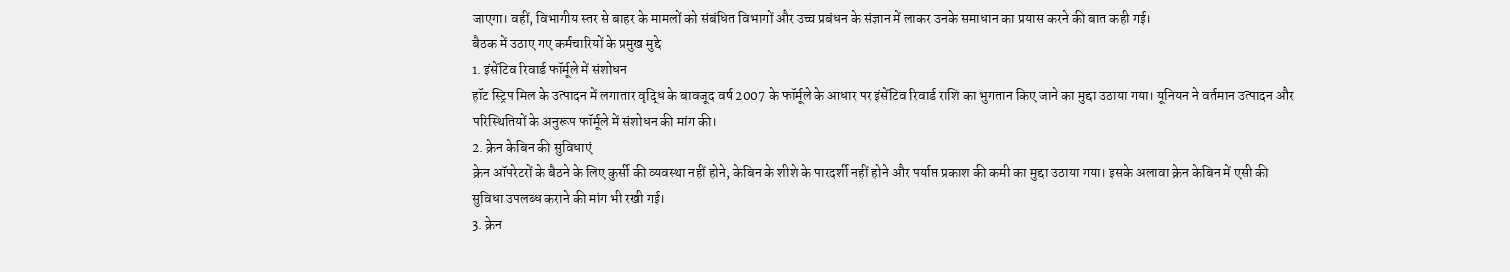जाएगा। वहीं, विभागीय स्तर से बाहर के मामलों को संबंधित विभागों और उच्च प्रबंधन के संज्ञान में लाकर उनके समाधान का प्रयास करने की बात कही गई।
बैठक में उठाए गए कर्मचारियों के प्रमुख मुद्दे
1. इंसेंटिव रिवार्ड फॉर्मूले में संशोधन
हॉट स्ट्रिप मिल के उत्पादन में लगातार वृद्धि के बावजूद वर्ष 2007 के फॉर्मूले के आधार पर इंसेंटिव रिवार्ड राशि का भुगतान किए जाने का मुद्दा उठाया गया। यूनियन ने वर्तमान उत्पादन और परिस्थितियों के अनुरूप फॉर्मूले में संशोधन की मांग की।
2. क्रेन केबिन की सुविधाएं
क्रेन ऑपरेटरों के बैठने के लिए कुर्सी की व्यवस्था नहीं होने, केबिन के शीशे के पारदर्शी नहीं होने और पर्याप्त प्रकाश की कमी का मुद्दा उठाया गया। इसके अलावा क्रेन केबिन में एसी की सुविधा उपलब्ध कराने की मांग भी रखी गई।
3. क्रेन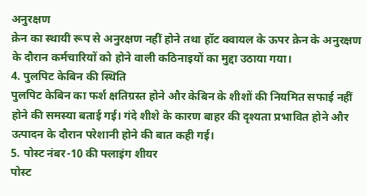अनुरक्षण
क्रेन का स्थायी रूप से अनुरक्षण नहीं होने तथा हॉट क्वायल के ऊपर क्रेन के अनुरक्षण के दौरान कर्मचारियों को होने वाली कठिनाइयों का मुद्दा उठाया गया।
4. पुलपिट केबिन की स्थिति
पुलपिट केबिन का फर्श क्षतिग्रस्त होने और केबिन के शीशों की नियमित सफाई नहीं होने की समस्या बताई गई। गंदे शीशे के कारण बाहर की दृश्यता प्रभावित होने और उत्पादन के दौरान परेशानी होने की बात कही गई।
5. पोस्ट नंबर-10 की फ्लाइंग शीयर
पोस्ट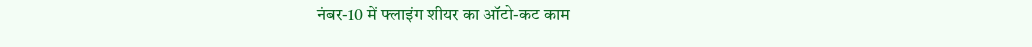नंबर-10 में फ्लाइंग शीयर का ऑटो-कट काम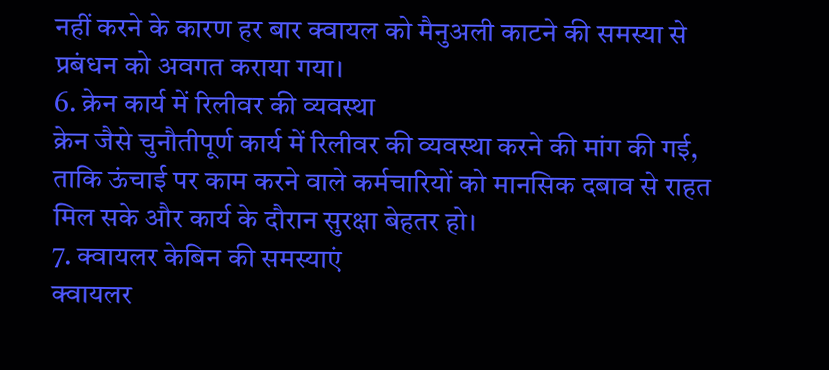नहीं करने के कारण हर बार क्वायल को मैनुअली काटने की समस्या से प्रबंधन को अवगत कराया गया।
6. क्रेन कार्य में रिलीवर की व्यवस्था
क्रेन जैसे चुनौतीपूर्ण कार्य में रिलीवर की व्यवस्था करने की मांग की गई, ताकि ऊंचाई पर काम करने वाले कर्मचारियों को मानसिक दबाव से राहत मिल सके और कार्य के दौरान सुरक्षा बेहतर हो।
7. क्वायलर केबिन की समस्याएं
क्वायलर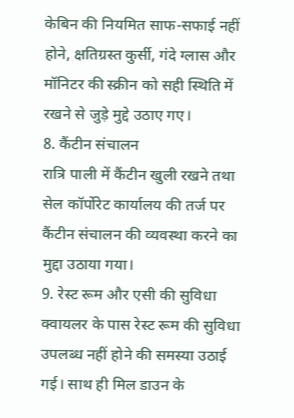केबिन की नियमित साफ-सफाई नहीं होने, क्षतिग्रस्त कुर्सी, गंदे ग्लास और मॉनिटर की स्क्रीन को सही स्थिति में रखने से जुड़े मुद्दे उठाए गए।
8. कैंटीन संचालन
रात्रि पाली में कैंटीन खुली रखने तथा सेल कॉर्पोरेट कार्यालय की तर्ज पर कैंटीन संचालन की व्यवस्था करने का मुद्दा उठाया गया।
9. रेस्ट रूम और एसी की सुविधा
क्वायलर के पास रेस्ट रूम की सुविधा उपलब्ध नहीं होने की समस्या उठाई गई। साथ ही मिल डाउन के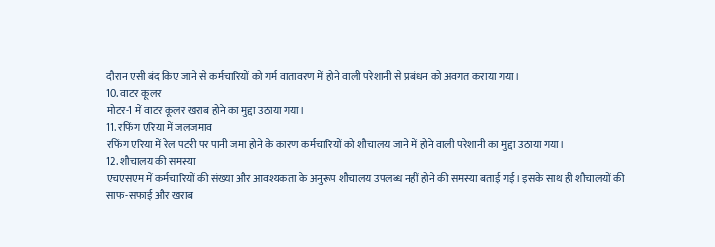दौरान एसी बंद किए जाने से कर्मचारियों को गर्म वातावरण में होने वाली परेशानी से प्रबंधन को अवगत कराया गया।
10. वाटर कूलर
मोटर-1 में वाटर कूलर खराब होने का मुद्दा उठाया गया।
11. रफिंग एरिया में जलजमाव
रफिंग एरिया में रेल पटरी पर पानी जमा होने के कारण कर्मचारियों को शौचालय जाने में होने वाली परेशानी का मुद्दा उठाया गया।
12. शौचालय की समस्या
एचएसएम में कर्मचारियों की संख्या और आवश्यकता के अनुरूप शौचालय उपलब्ध नहीं होने की समस्या बताई गई। इसके साथ ही शौचालयों की साफ-सफाई और खराब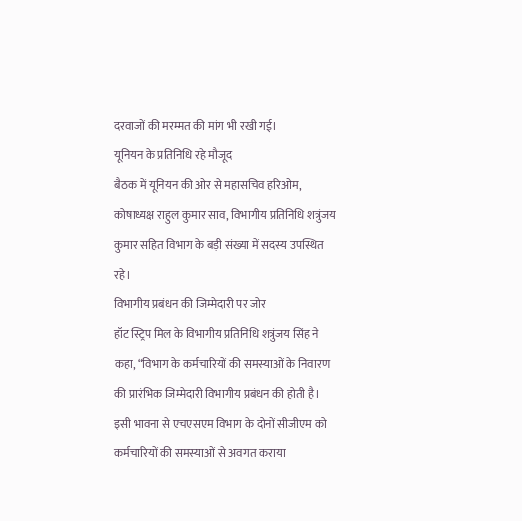दरवाजों की मरम्मत की मांग भी रखी गई।
यूनियन के प्रतिनिधि रहे मौजूद
बैठक में यूनियन की ओर से महासचिव हरिओम, कोषाध्यक्ष राहुल कुमार साव, विभागीय प्रतिनिधि शत्रुंजय कुमार सहित विभाग के बड़ी संख्या में सदस्य उपस्थित रहे।
विभागीय प्रबंधन की जिम्मेदारी पर जोर
हॉट स्ट्रिप मिल के विभागीय प्रतिनिधि शत्रुंजय सिंह ने कहा, “विभाग के कर्मचारियों की समस्याओं के निवारण की प्रारंभिक जिम्मेदारी विभागीय प्रबंधन की होती है। इसी भावना से एचएसएम विभाग के दोनों सीजीएम को कर्मचारियों की समस्याओं से अवगत कराया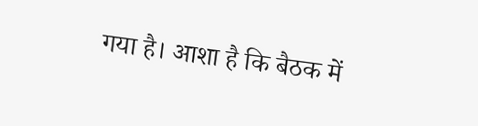गया है। आशा है कि बैठक में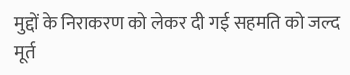मुद्दों के निराकरण को लेकर दी गई सहमति को जल्द मूर्त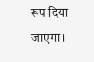रूप दिया जाएगा।